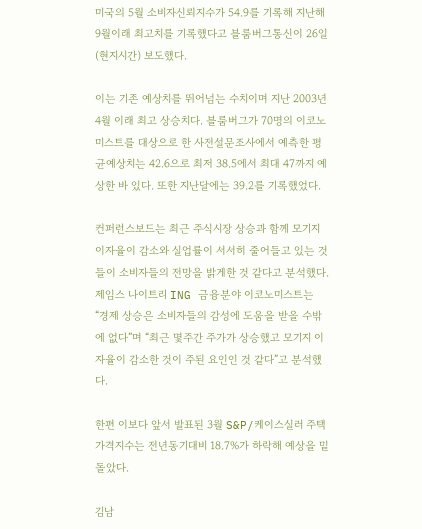미국의 5월 소비자신뢰지수가 54.9를 기록해 지난해 9월이래 최고치를 기록했다고 블룸버그통신이 26일(현지시간) 보도했다.

이는 기존 예상치를 뛰어넘는 수치이며 지난 2003년 4월 이래 최고 상승치다. 블룸버그가 70명의 이코노미스트를 대상으로 한 사전설문조사에서 예측한 평균예상치는 42.6으로 최저 38.5에서 최대 47까지 예상한 바 있다. 또한 지난달에는 39.2를 기록했었다.

컨퍼런스보드는 최근 주식시장 상승과 함께 모기지 이자율이 감소와 실업률이 서서히 줄어들고 있는 것들이 소비자들의 전망을 밝게한 것 같다고 분석했다.
제임스 나이트리 ING 금융분야 이코노미스트는 “경제 상승은 소비자들의 감성에 도움을 받을 수밖에 없다”며 “최근 몇주간 주가가 상승했고 모기지 이자율이 감소한 것이 주된 요인인 것 같다”고 분석했다.

한편 이보다 앞서 발표된 3월 S&P/케이스실러 주택가격지수는 전년동기대비 18.7%가 하락해 예상을 밑돌았다.

김남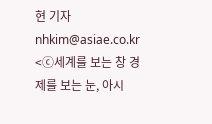현 기자 nhkim@asiae.co.kr
<ⓒ세계를 보는 창 경제를 보는 눈, 아시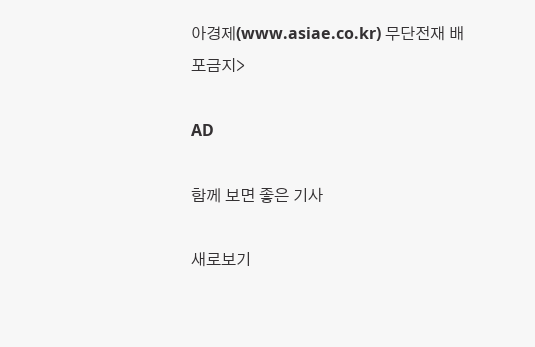아경제(www.asiae.co.kr) 무단전재 배포금지>

AD

함께 보면 좋은 기사

새로보기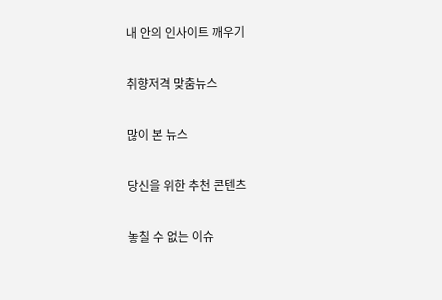내 안의 인사이트 깨우기

취향저격 맞춤뉴스

많이 본 뉴스

당신을 위한 추천 콘텐츠

놓칠 수 없는 이슈